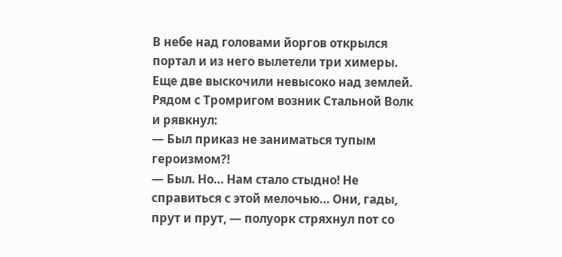В небе над головами йоргов открылся портал и из него вылетели три химеры. Еще две выскочили невысоко над землей. Рядом с Тромригом возник Стальной Волк и рявкнул:
— Был приказ не заниматься тупым героизмом?!
— Был. Но… Нам стало стыдно! Не справиться с этой мелочью… Они, гады, прут и прут, — полуорк стряхнул пот со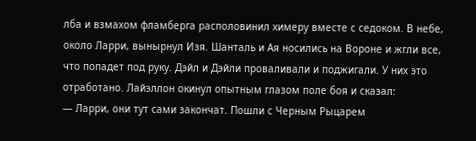лба и взмахом фламберга располовинил химеру вместе с седоком. В небе, около Ларри, вынырнул Изя. Шанталь и Ая носились на Вороне и жгли все, что попадет под руку. Дэйл и Дэйли проваливали и поджигали. У них это отработано. Лайэллон окинул опытным глазом поле боя и сказал:
— Ларри, они тут сами закончат. Пошли с Черным Рыцарем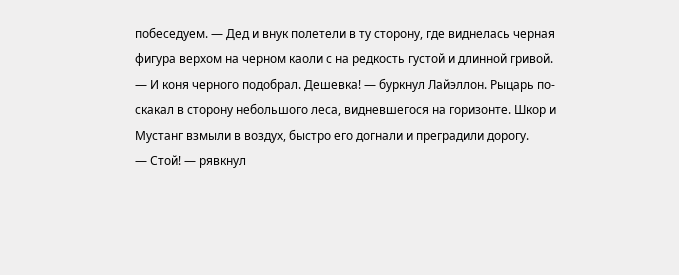побеседуем. — Дед и внук полетели в ту сторону, где виднелась черная фигура верхом на черном каоли с на редкость густой и длинной гривой.
— И коня черного подобрал. Дешевка! — буркнул Лайэллон. Рыцарь по-скакал в сторону небольшого леса, видневшегося на горизонте. Шкор и Мустанг взмыли в воздух, быстро его догнали и преградили дорогу.
— Стой! — рявкнул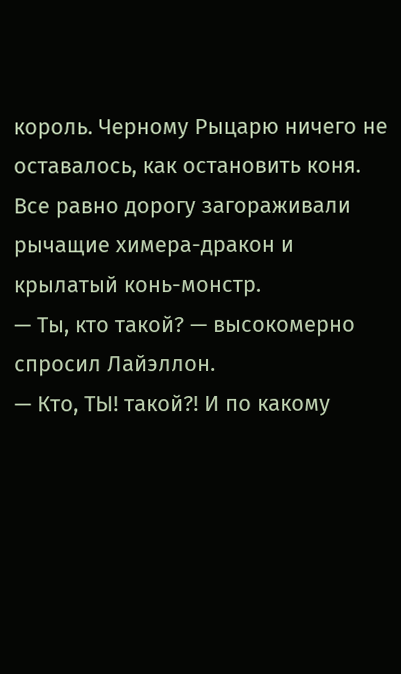король. Черному Рыцарю ничего не оставалось, как остановить коня. Все равно дорогу загораживали рычащие химера-дракон и крылатый конь-монстр.
— Ты, кто такой? — высокомерно спросил Лайэллон.
— Кто, ТЫ! такой?! И по какому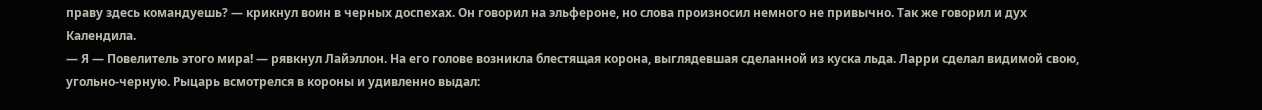праву здесь командуешь? — крикнул воин в черных доспехах. Он говорил на эльфероне, но слова произносил немного не привычно. Так же говорил и дух Календила.
— Я — Повелитель этого мира! — рявкнул Лайэллон. На его голове возникла блестящая корона, выглядевшая сделанной из куска льда. Ларри сделал видимой свою, угольно-черную. Рыцарь всмотрелся в короны и удивленно выдал: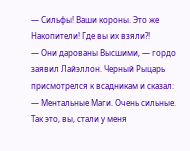— Сильфы! Ваши короны. Это же Накопители! Где вы их взяли?!
— Они дарованы Высшими, — гордо заявил Лайэллон. Черный Рыцарь присмотрелся к всадникам и сказал:
— Ментальные Маги. Очень сильные. Так это, вы, стали у меня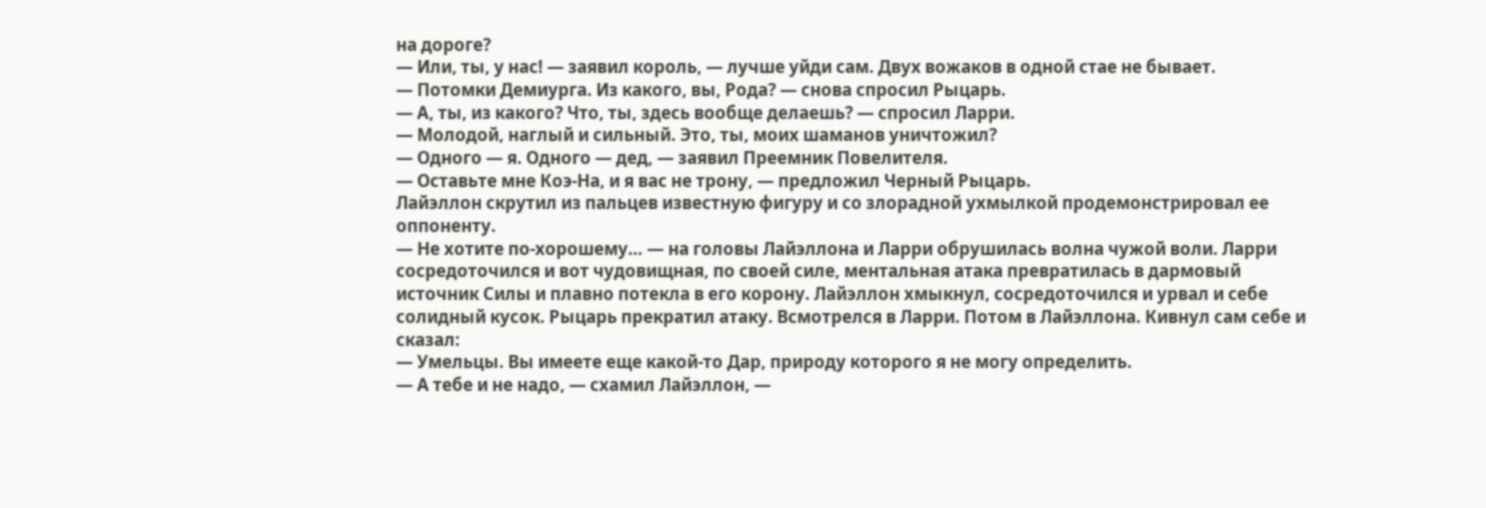на дороге?
— Или, ты, у нас! — заявил король, — лучше уйди сам. Двух вожаков в одной стае не бывает.
— Потомки Демиурга. Из какого, вы, Рода? — снова спросил Рыцарь.
— А, ты, из какого? Что, ты, здесь вообще делаешь? — спросил Ларри.
— Молодой, наглый и сильный. Это, ты, моих шаманов уничтожил?
— Одного — я. Одного — дед, — заявил Преемник Повелителя.
— Оставьте мне Коэ-На, и я вас не трону, — предложил Черный Рыцарь.
Лайэллон скрутил из пальцев известную фигуру и со злорадной ухмылкой продемонстрировал ее оппоненту.
— Не хотите по-хорошему… — на головы Лайэллона и Ларри обрушилась волна чужой воли. Ларри сосредоточился и вот чудовищная, по своей силе, ментальная атака превратилась в дармовый источник Силы и плавно потекла в его корону. Лайэллон хмыкнул, сосредоточился и урвал и себе солидный кусок. Рыцарь прекратил атаку. Всмотрелся в Ларри. Потом в Лайэллона. Кивнул сам себе и сказал:
— Умельцы. Вы имеете еще какой-то Дар, природу которого я не могу определить.
— А тебе и не надо, — схамил Лайэллон, —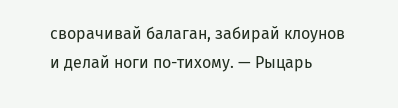сворачивай балаган, забирай клоунов и делай ноги по-тихому. — Рыцарь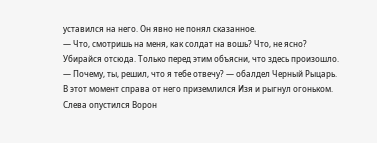уставился на него. Он явно не понял сказанное.
— Что, смотришь на меня, как солдат на вошь? Что, не ясно? Убирайся отсюда. Только перед этим объясни, что здесь произошло.
— Почему, ты, решил, что я тебе отвечу? — обалдел Черный Рыцарь.
В этот момент справа от него приземлился Изя и рыгнул огоньком. Слева опустился Ворон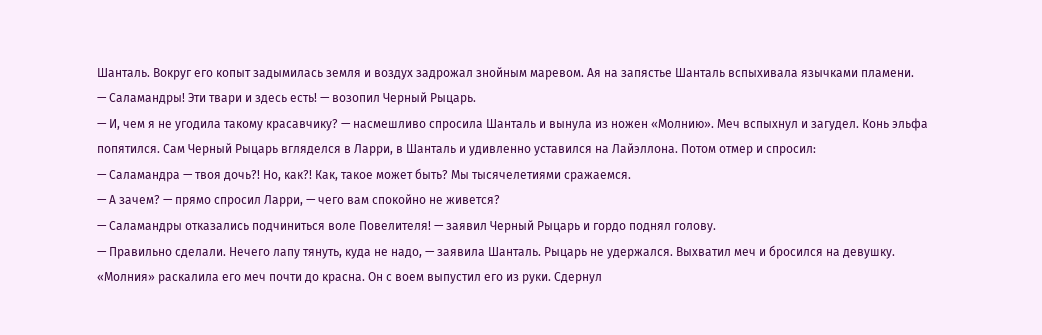Шанталь. Вокруг его копыт задымилась земля и воздух задрожал знойным маревом. Ая на запястье Шанталь вспыхивала язычками пламени.
— Саламандры! Эти твари и здесь есть! — возопил Черный Рыцарь.
— И, чем я не угодила такому красавчику? — насмешливо спросила Шанталь и вынула из ножен «Молнию». Меч вспыхнул и загудел. Конь эльфа попятился. Сам Черный Рыцарь вгляделся в Ларри, в Шанталь и удивленно уставился на Лайэллона. Потом отмер и спросил:
— Саламандра — твоя дочь?! Но, как?! Как, такое может быть? Мы тысячелетиями сражаемся.
— А зачем? — прямо спросил Ларри, — чего вам спокойно не живется?
— Саламандры отказались подчиниться воле Повелителя! — заявил Черный Рыцарь и гордо поднял голову.
— Правильно сделали. Нечего лапу тянуть, куда не надо, — заявила Шанталь. Рыцарь не удержался. Выхватил меч и бросился на девушку.
«Молния» раскалила его меч почти до красна. Он с воем выпустил его из руки. Сдернул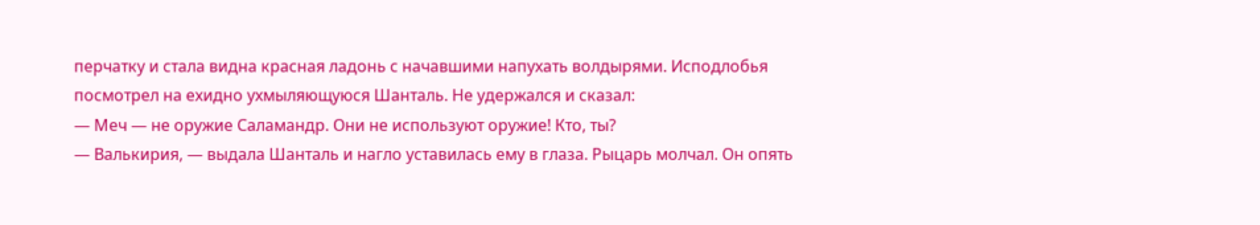перчатку и стала видна красная ладонь с начавшими напухать волдырями. Исподлобья посмотрел на ехидно ухмыляющуюся Шанталь. Не удержался и сказал:
— Меч — не оружие Саламандр. Они не используют оружие! Кто, ты?
— Валькирия, — выдала Шанталь и нагло уставилась ему в глаза. Рыцарь молчал. Он опять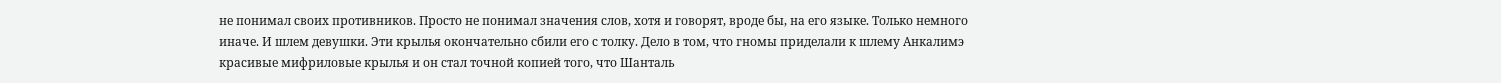не понимал своих противников. Просто не понимал значения слов, хотя и говорят, вроде бы, на его языке. Только немного иначе. И шлем девушки. Эти крылья окончательно сбили его с толку. Дело в том, что гномы приделали к шлему Анкалимэ красивые мифриловые крылья и он стал точной копией того, что Шанталь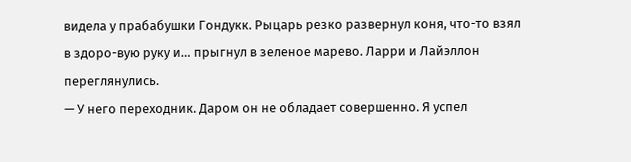видела у прабабушки Гондукк. Рыцарь резко развернул коня, что-то взял в здоро-вую руку и… прыгнул в зеленое марево. Ларри и Лайэллон переглянулись.
— У него переходник. Даром он не обладает совершенно. Я успел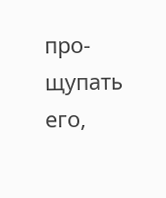про-щупать его,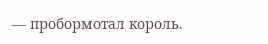— пробормотал король.